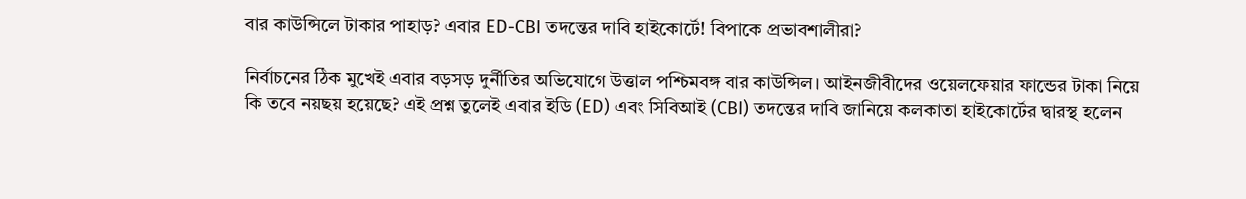বার কাউন্সিলে টাকার পাহাড়? এবার ED-CBI তদন্তের দাবি হাইকোর্টে! বিপাকে প্রভাবশালীরা?

নির্বাচনের ঠিক মুখেই এবার বড়সড় দুর্নীতির অভিযোগে উত্তাল পশ্চিমবঙ্গ বার কাউন্সিল। আইনজীবীদের ওয়েলফেয়ার ফান্ডের টাকা নিয়ে কি তবে নয়ছয় হয়েছে? এই প্রশ্ন তুলেই এবার ইডি (ED) এবং সিবিআই (CBI) তদন্তের দাবি জানিয়ে কলকাতা হাইকোর্টের দ্বারস্থ হলেন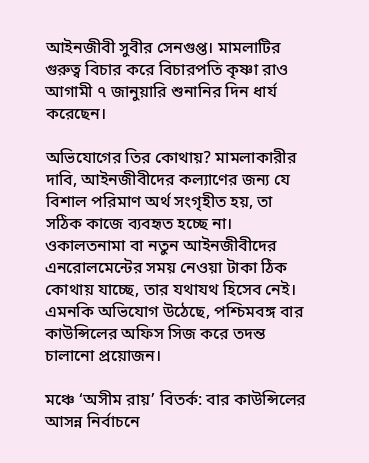আইনজীবী সুবীর সেনগুপ্ত। মামলাটির গুরুত্ব বিচার করে বিচারপতি কৃষ্ণা রাও আগামী ৭ জানুয়ারি শুনানির দিন ধার্য করেছেন।

অভিযোগের তির কোথায়? মামলাকারীর দাবি, আইনজীবীদের কল্যাণের জন্য যে বিশাল পরিমাণ অর্থ সংগৃহীত হয়, তা সঠিক কাজে ব্যবহৃত হচ্ছে না। ওকালতনামা বা নতুন আইনজীবীদের এনরোলমেন্টের সময় নেওয়া টাকা ঠিক কোথায় যাচ্ছে, তার যথাযথ হিসেব নেই। এমনকি অভিযোগ উঠেছে, পশ্চিমবঙ্গ বার কাউন্সিলের অফিস সিজ করে তদন্ত চালানো প্রয়োজন।

মঞ্চে ‘অসীম রায়’ বিতর্ক: বার কাউন্সিলের আসন্ন নির্বাচনে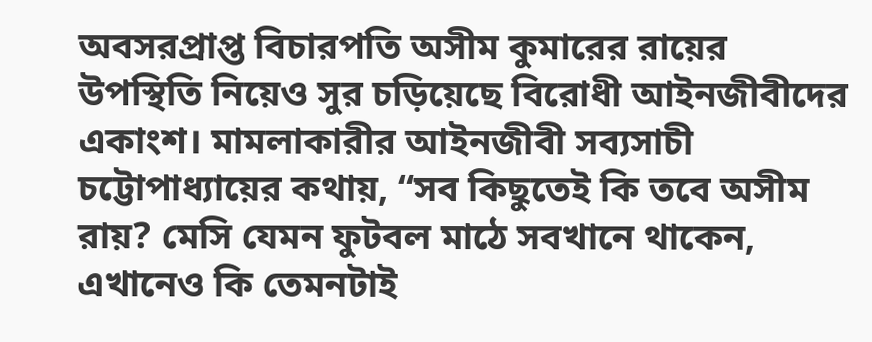অবসরপ্রাপ্ত বিচারপতি অসীম কুমারের রায়ের উপস্থিতি নিয়েও সুর চড়িয়েছে বিরোধী আইনজীবীদের একাংশ। মামলাকারীর আইনজীবী সব্যসাচী চট্টোপাধ্যায়ের কথায়, “সব কিছুতেই কি তবে অসীম রায়? মেসি যেমন ফুটবল মাঠে সবখানে থাকেন, এখানেও কি তেমনটাই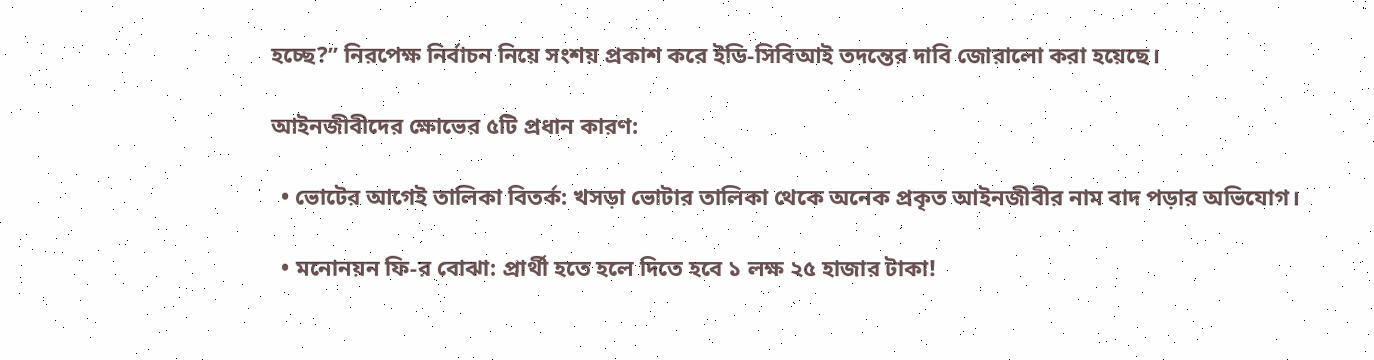হচ্ছে?” নিরপেক্ষ নির্বাচন নিয়ে সংশয় প্রকাশ করে ইডি-সিবিআই তদন্তের দাবি জোরালো করা হয়েছে।

আইনজীবীদের ক্ষোভের ৫টি প্রধান কারণ:

  • ভোটের আগেই তালিকা বিতর্ক: খসড়া ভোটার তালিকা থেকে অনেক প্রকৃত আইনজীবীর নাম বাদ পড়ার অভিযোগ।

  • মনোনয়ন ফি-র বোঝা: প্রার্থী হতে হলে দিতে হবে ১ লক্ষ ২৫ হাজার টাকা!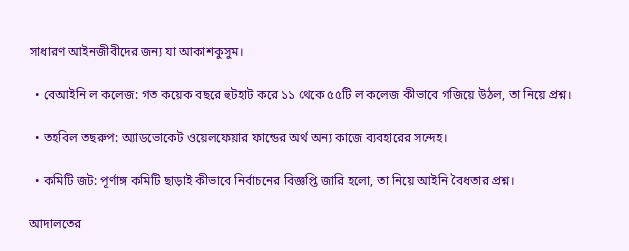সাধারণ আইনজীবীদের জন্য যা আকাশকুসুম।

  • বেআইনি ল কলেজ: গত কয়েক বছরে হুটহাট করে ১১ থেকে ৫৫টি ল কলেজ কীভাবে গজিয়ে উঠল, তা নিয়ে প্রশ্ন।

  • তহবিল তছরুপ: অ্যাডভোকেট ওয়েলফেয়ার ফান্ডের অর্থ অন্য কাজে ব্যবহারের সন্দেহ।

  • কমিটি জট: পূর্ণাঙ্গ কমিটি ছাড়াই কীভাবে নির্বাচনের বিজ্ঞপ্তি জারি হলো, তা নিয়ে আইনি বৈধতার প্রশ্ন।

আদালতের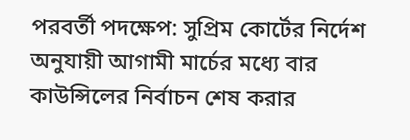পরবর্তী পদক্ষেপ: সুপ্রিম কোর্টের নির্দেশ অনুযায়ী আগামী মার্চের মধ্যে বার কাউন্সিলের নির্বাচন শেষ করার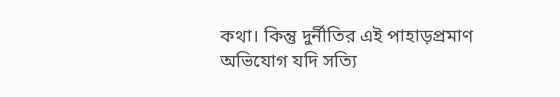কথা। কিন্তু দুর্নীতির এই পাহাড়প্রমাণ অভিযোগ যদি সত্যি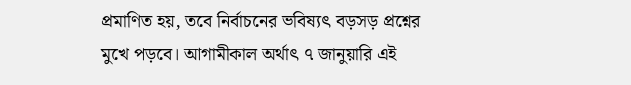প্রমাণিত হয়, তবে নির্বাচনের ভবিষ্যৎ বড়সড় প্রশ্নের মুখে পড়বে। আগামীকাল অর্থাৎ ৭ জানুয়ারি এই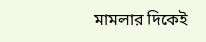মামলার দিকেই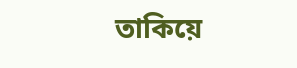তাকিয়ে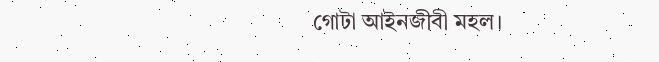গোটা আইনজীবী মহল।